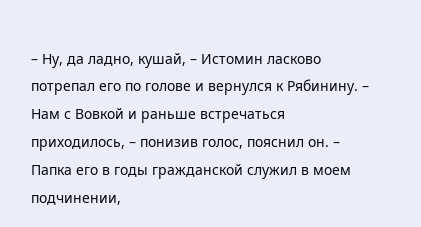– Ну, да ладно, кушай, – Истомин ласково потрепал его по голове и вернулся к Рябинину. – Нам с Вовкой и раньше встречаться приходилось, – понизив голос, пояснил он. – Папка его в годы гражданской служил в моем подчинении,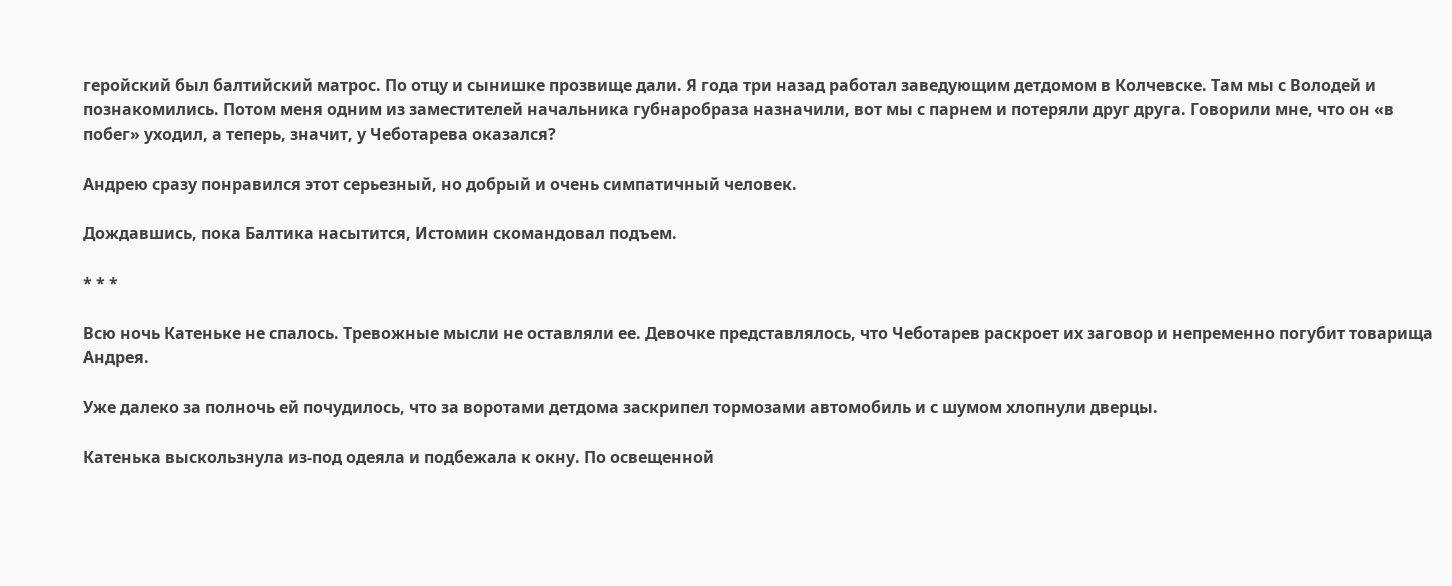геройский был балтийский матрос. По отцу и сынишке прозвище дали. Я года три назад работал заведующим детдомом в Колчевске. Там мы с Володей и познакомились. Потом меня одним из заместителей начальника губнаробраза назначили, вот мы с парнем и потеряли друг друга. Говорили мне, что он «в побег» уходил, а теперь, значит, у Чеботарева оказался?

Андрею сразу понравился этот серьезный, но добрый и очень симпатичный человек.

Дождавшись, пока Балтика насытится, Истомин скомандовал подъем.

* * *

Всю ночь Катеньке не спалось. Тревожные мысли не оставляли ее. Девочке представлялось, что Чеботарев раскроет их заговор и непременно погубит товарища Андрея.

Уже далеко за полночь ей почудилось, что за воротами детдома заскрипел тормозами автомобиль и с шумом хлопнули дверцы.

Катенька выскользнула из-под одеяла и подбежала к окну. По освещенной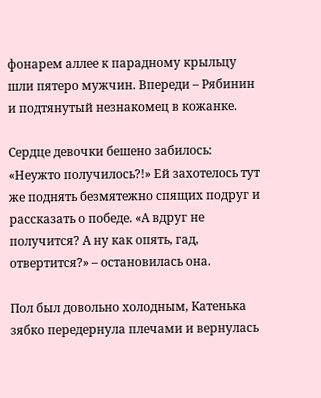фонарем аллее к парадному крыльцу шли пятеро мужчин. Впереди – Рябинин и подтянутый незнакомец в кожанке.

Сердце девочки бешено забилось: «Неужто получилось?!» Ей захотелось тут же поднять безмятежно спящих подруг и рассказать о победе. «А вдруг не получится? А ну как опять, гад, отвертится?» – остановилась она.

Пол был довольно холодным, Катенька зябко передернула плечами и вернулась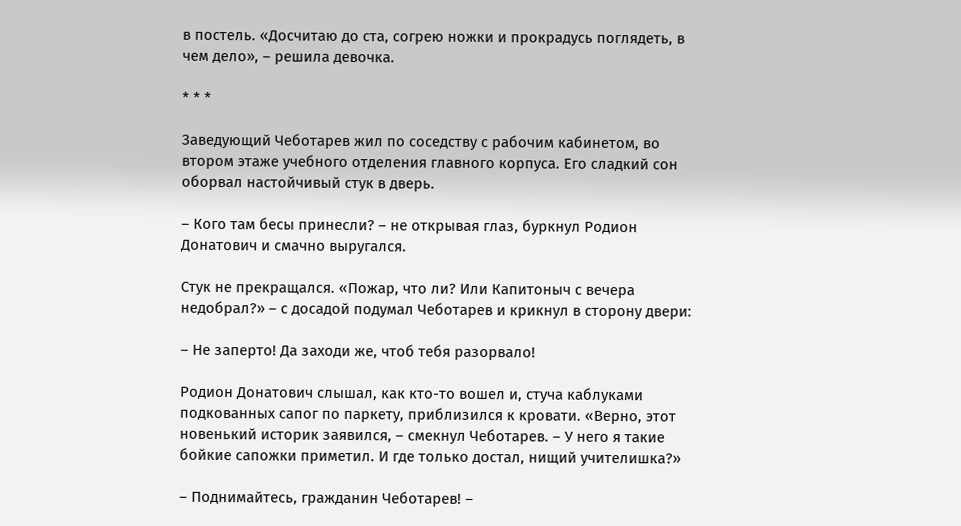в постель. «Досчитаю до ста, согрею ножки и прокрадусь поглядеть, в чем дело», – решила девочка.

* * *

Заведующий Чеботарев жил по соседству с рабочим кабинетом, во втором этаже учебного отделения главного корпуса. Его сладкий сон оборвал настойчивый стук в дверь.

– Кого там бесы принесли? – не открывая глаз, буркнул Родион Донатович и смачно выругался.

Стук не прекращался. «Пожар, что ли? Или Капитоныч с вечера недобрал?» – с досадой подумал Чеботарев и крикнул в сторону двери:

– Не заперто! Да заходи же, чтоб тебя разорвало!

Родион Донатович слышал, как кто-то вошел и, стуча каблуками подкованных сапог по паркету, приблизился к кровати. «Верно, этот новенький историк заявился, – смекнул Чеботарев. – У него я такие бойкие сапожки приметил. И где только достал, нищий учителишка?»

– Поднимайтесь, гражданин Чеботарев! –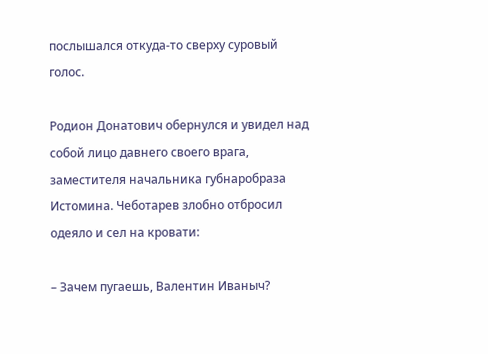послышался откуда-то сверху суровый голос.

Родион Донатович обернулся и увидел над собой лицо давнего своего врага, заместителя начальника губнаробраза Истомина. Чеботарев злобно отбросил одеяло и сел на кровати:

– Зачем пугаешь, Валентин Иваныч?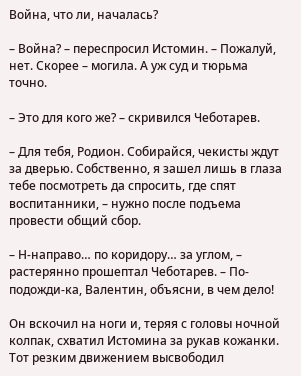Война, что ли, началась?

– Война? – переспросил Истомин. – Пожалуй, нет. Скорее – могила. А уж суд и тюрьма точно.

– Это для кого же? – скривился Чеботарев.

– Для тебя, Родион. Собирайся, чекисты ждут за дверью. Собственно, я зашел лишь в глаза тебе посмотреть да спросить, где спят воспитанники, – нужно после подъема провести общий сбор.

– Н-направо… по коридору… за углом, – растерянно прошептал Чеботарев. – По-подожди-ка, Валентин, объясни, в чем дело!

Он вскочил на ноги и, теряя с головы ночной колпак, схватил Истомина за рукав кожанки. Тот резким движением высвободил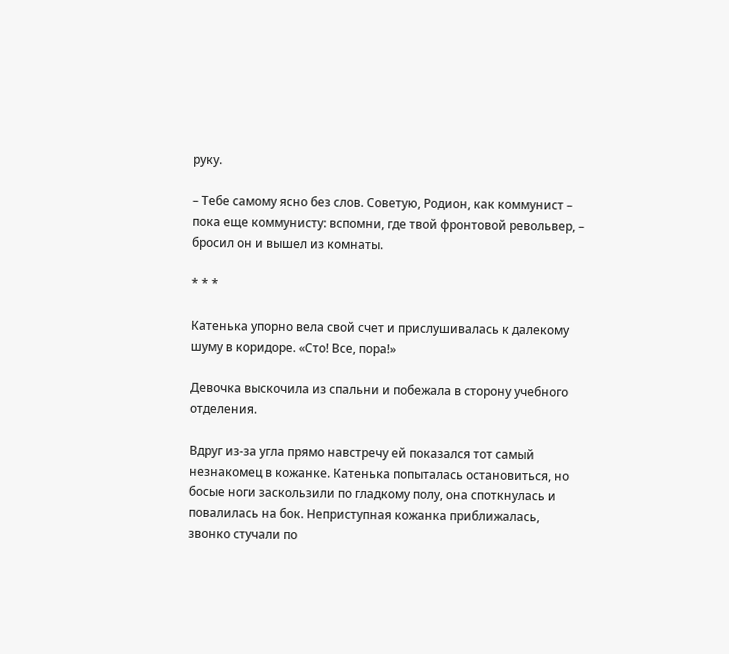руку.

– Тебе самому ясно без слов. Советую, Родион, как коммунист – пока еще коммунисту: вспомни, где твой фронтовой револьвер, – бросил он и вышел из комнаты.

* * *

Катенька упорно вела свой счет и прислушивалась к далекому шуму в коридоре. «Сто! Все, пора!»

Девочка выскочила из спальни и побежала в сторону учебного отделения.

Вдруг из-за угла прямо навстречу ей показался тот самый незнакомец в кожанке. Катенька попыталась остановиться, но босые ноги заскользили по гладкому полу, она споткнулась и повалилась на бок. Неприступная кожанка приближалась, звонко стучали по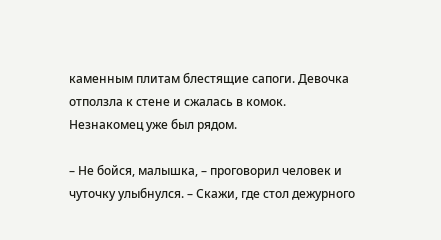каменным плитам блестящие сапоги. Девочка отползла к стене и сжалась в комок. Незнакомец уже был рядом.

– Не бойся, малышка, – проговорил человек и чуточку улыбнулся. – Скажи, где стол дежурного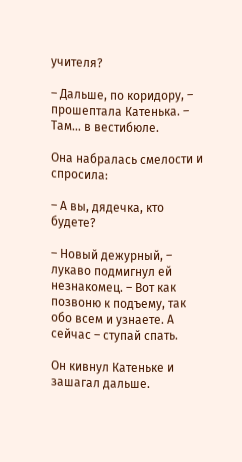учителя?

– Дальше, по коридору, – прошептала Катенька. – Там… в вестибюле.

Она набралась смелости и спросила:

– А вы, дядечка, кто будете?

– Новый дежурный, – лукаво подмигнул ей незнакомец. – Вот как позвоню к подъему, так обо всем и узнаете. А сейчас – ступай спать.

Он кивнул Катеньке и зашагал дальше.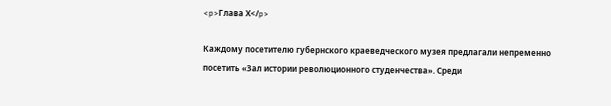<p>Глава Х</p>

Каждому посетителю губернского краеведческого музея предлагали непременно посетить «Зал истории революционного студенчества». Среди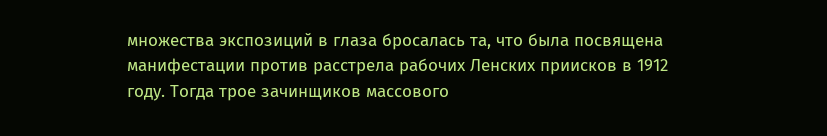множества экспозиций в глаза бросалась та, что была посвящена манифестации против расстрела рабочих Ленских приисков в 1912 году. Тогда трое зачинщиков массового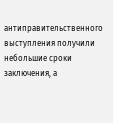антиправительственного выступления получили небольшие сроки заключения, а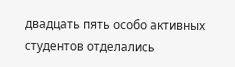двадцать пять особо активных студентов отделались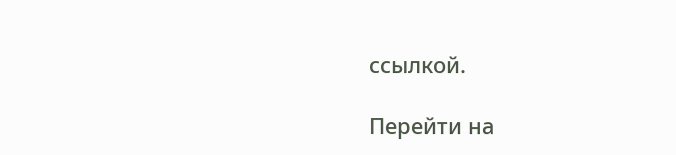ссылкой.

Перейти на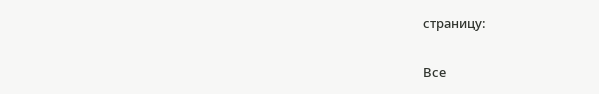страницу:

Все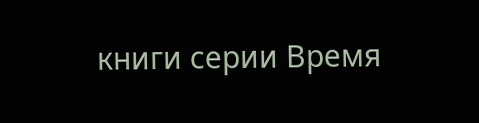книги серии Время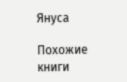Януса

Похожие книги